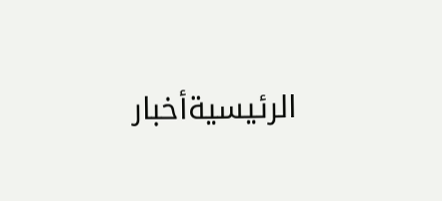الرئيسيةأخبار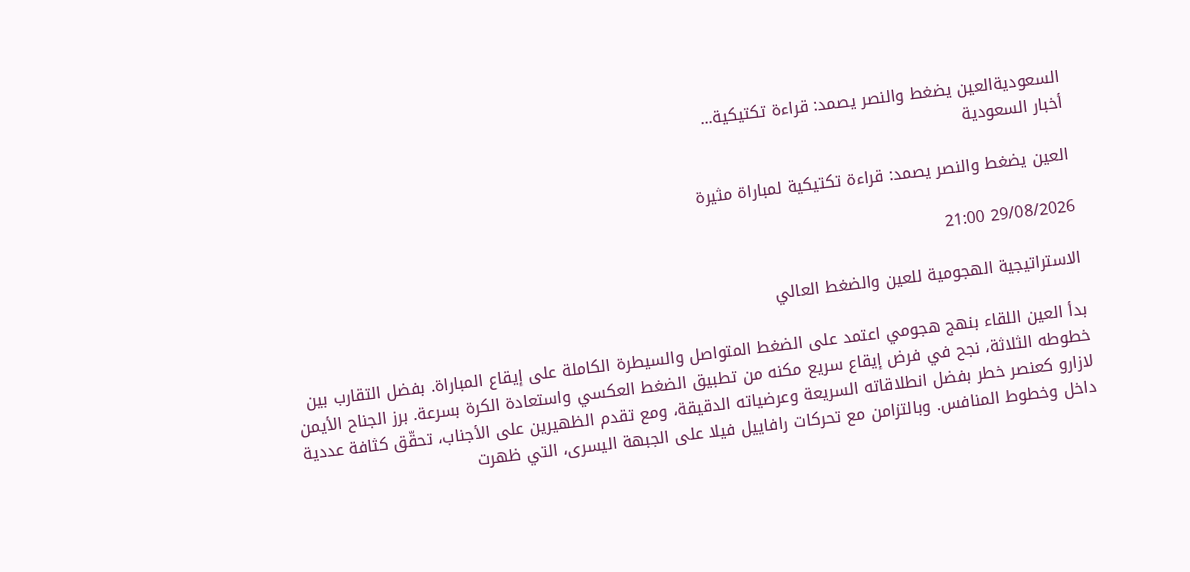السعوديةالعين يضغط والنصر يصمد: قراءة تكتيكية...
أخبار السعودية

العين يضغط والنصر يصمد: قراءة تكتيكية لمباراة مثيرة

29/08/2026 21:00

الاستراتيجية الهجومية للعين والضغط العالي

بدأ العين اللقاء بنهج هجومي اعتمد على الضغط المتواصل والسيطرة الكاملة على إيقاع المباراة. بفضل التقارب بين خطوطه الثلاثة، نجح في فرض إيقاع سريع مكنه من تطبيق الضغط العكسي واستعادة الكرة بسرعة. برز الجناح الأيمن لازارو كعنصر خطر بفضل انطلاقاته السريعة وعرضياته الدقيقة، ومع تقدم الظهيرين على الأجناب، تحقّق كثافة عددية داخل وخطوط المنافس. وبالتزامن مع تحركات رافاييل فيلا على الجبهة اليسرى، التي ظهرت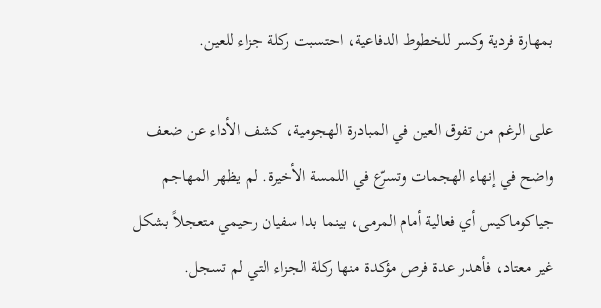بمهارة فردية وكسر للخطوط الدفاعية، احتسبت ركلة جزاء للعين.

على الرغم من تفوق العين في المبادرة الهجومية، كشف الأداء عن ضعف واضح في إنهاء الهجمات وتسرّع في اللمسة الأخيرة. لم يظهر المهاجم جياكوماكيس أي فعالية أمام المرمى، بينما بدا سفيان رحيمي متعجلاً بشكل غير معتاد، فأهدر عدة فرص مؤكدة منها ركلة الجزاء التي لم تسجل.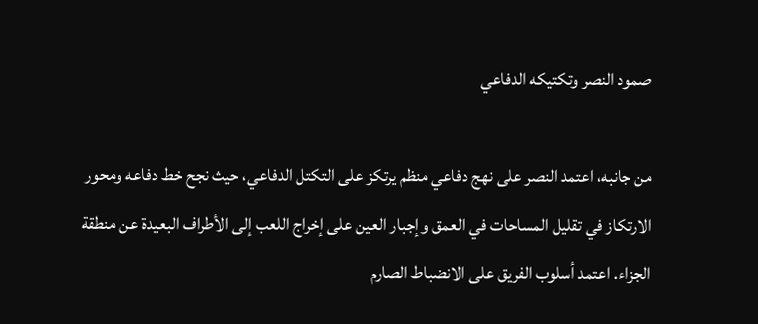صمود النصر وتكتيكه الدفاعي

من جانبه، اعتمد النصر على نهج دفاعي منظم يرتكز على التكتل الدفاعي، حيث نجح خط دفاعه ومحور الارتكاز في تقليل المساحات في العمق وإجبار العين على إخراج اللعب إلى الأطراف البعيدة عن منطقة الجزاء. اعتمد أسلوب الفريق على الانضباط الصارم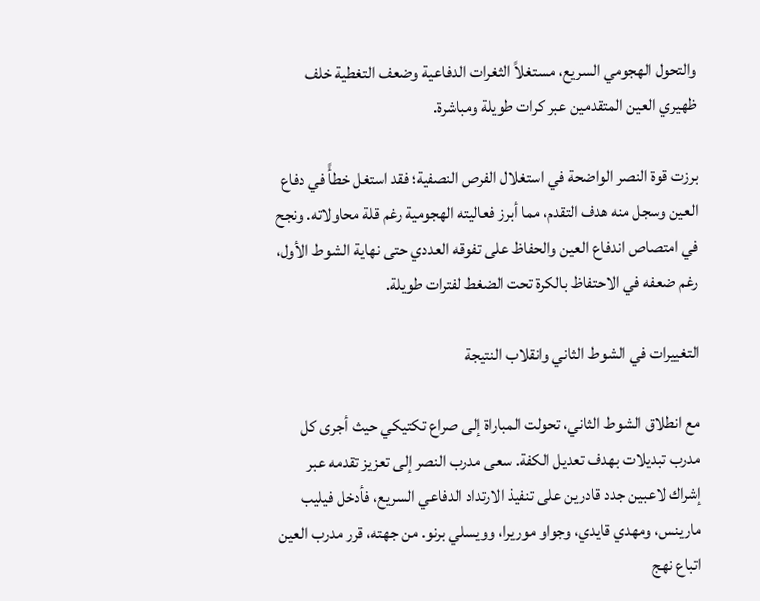والتحول الهجومي السريع، مستغلاً الثغرات الدفاعية وضعف التغطية خلف ظهيري العين المتقدمين عبر كرات طويلة ومباشرة.

برزت قوة النصر الواضحة في استغلال الفرص النصفية؛ فقد استغل خطأً في دفاع العين وسجل منه هدف التقدم، مما أبرز فعاليته الهجومية رغم قلة محاولاته. ونجح في امتصاص اندفاع العين والحفاظ على تفوقه العددي حتى نهاية الشوط الأول، رغم ضعفه في الاحتفاظ بالكرة تحت الضغط لفترات طويلة.

التغييرات في الشوط الثاني وانقلاب النتيجة

مع انطلاق الشوط الثاني، تحولت المباراة إلى صراع تكتيكي حيث أجرى كل مدرب تبديلات بهدف تعديل الكفة. سعى مدرب النصر إلى تعزيز تقدمه عبر إشراك لاعبين جدد قادرين على تنفيذ الارتداد الدفاعي السريع، فأدخل فيليب مارينس، ومهدي قايدي، وجواو موريرا، وويسلي برنو. من جهته، قرر مدرب العين اتباع نهج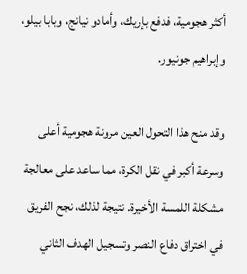أكثر هجومية، فدفع بإريك، وأمادو نيانج، وبابا بيلو، وإبراهيم جونيور.

وقد منح هذا التحول العين مرونة هجومية أعلى وسرعة أكبر في نقل الكرة، مما ساعد على معالجة مشكلة اللمسة الأخيرة. نتيجة لذلك، نجح الفريق في اختراق دفاع النصر وتسجيل الهدف الثاني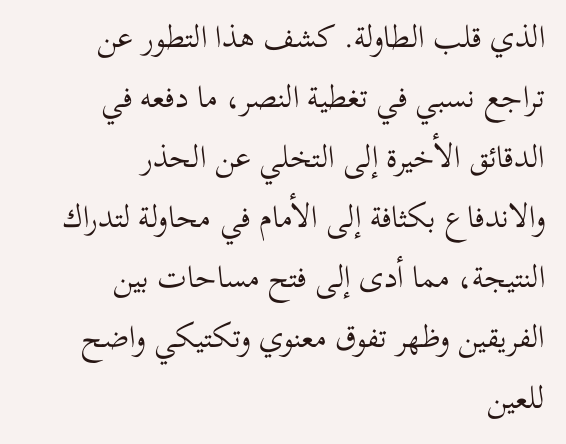الذي قلب الطاولة. كشف هذا التطور عن تراجع نسبي في تغطية النصر، ما دفعه في الدقائق الأخيرة إلى التخلي عن الحذر والاندفاع بكثافة إلى الأمام في محاولة لتدراك النتيجة، مما أدى إلى فتح مساحات بين الفريقين وظهر تفوق معنوي وتكتيكي واضح للعين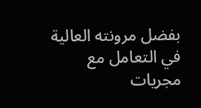بفضل مرونته العالية في التعامل مع مجريات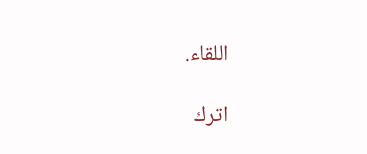اللقاء.

اترك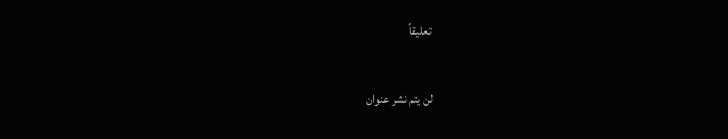تعليقاً

لن يتم نشر عنوان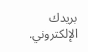بريدك الإلكتروني.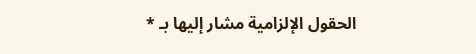الحقول الإلزامية مشار إليها بـ *